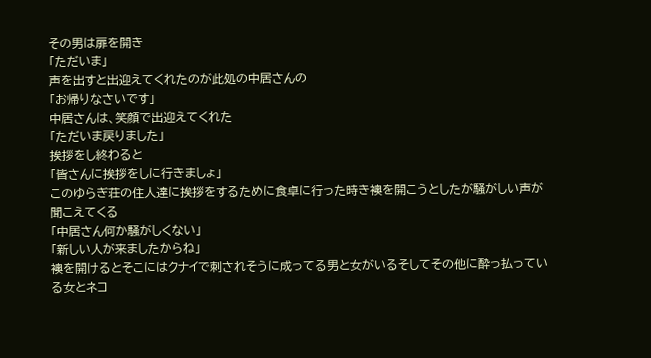その男は扉を開き
「ただいま」
声を出すと出迎えてくれたのが此処の中居さんの
「お帰りなさいです」
中居さんは、笑顔で出迎えてくれた
「ただいま戻りました」
挨拶をし終わると
「皆さんに挨拶をしに行きましょ」
このゆらぎ荘の住人達に挨拶をするために食卓に行った時き襖を開こうとしたが騒がしい声が聞こえてくる
「中居さん何か騒がしくない」
「新しい人が来ましたからね」
襖を開けるとそこにはクナイで刺されそうに成ってる男と女がいるそしてその他に酔っ払っている女とネコ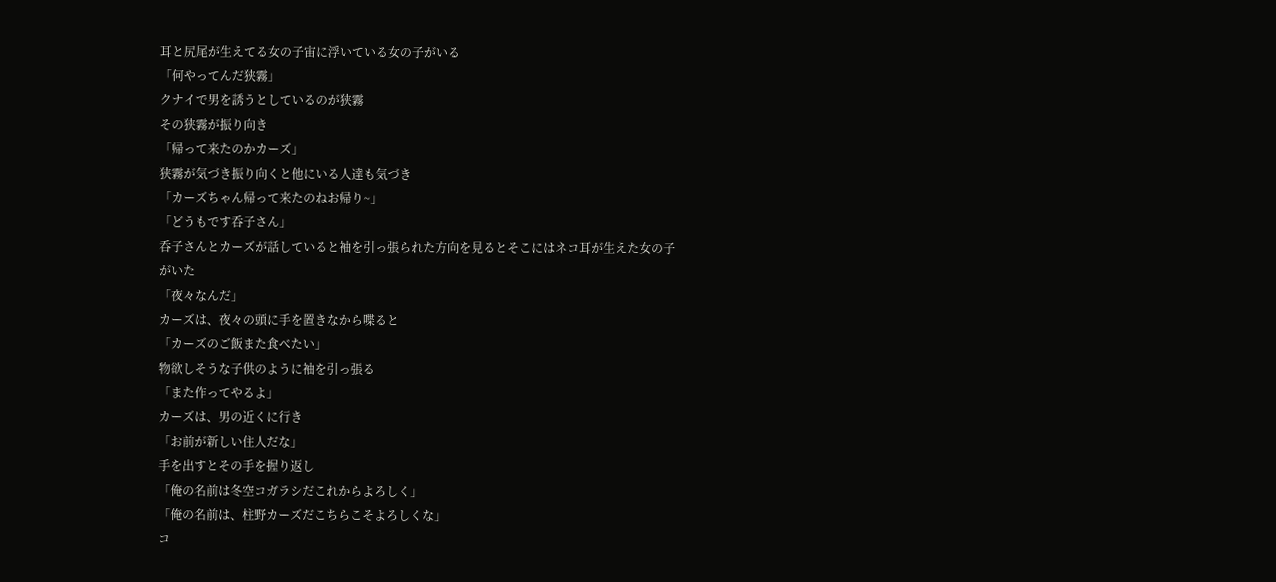耳と尻尾が生えてる女の子宙に浮いている女の子がいる
「何やってんだ狭霧」
クナイで男を誘うとしているのが狭霧
その狭霧が振り向き
「帰って来たのかカーズ」
狭霧が気づき振り向くと他にいる人達も気づき
「カーズちゃん帰って来たのねお帰り~」
「どうもです呑子さん」
呑子さんとカーズが話していると袖を引っ張られた方向を見るとそこにはネコ耳が生えた女の子がいた
「夜々なんだ」
カーズは、夜々の頭に手を置きなから喋ると
「カーズのご飯また食べたい」
物欲しそうな子供のように袖を引っ張る
「また作ってやるよ」
カーズは、男の近くに行き
「お前が新しい住人だな」
手を出すとその手を握り返し
「俺の名前は冬空コガラシだこれからよろしく」
「俺の名前は、柱野カーズだこちらこそよろしくな」
コ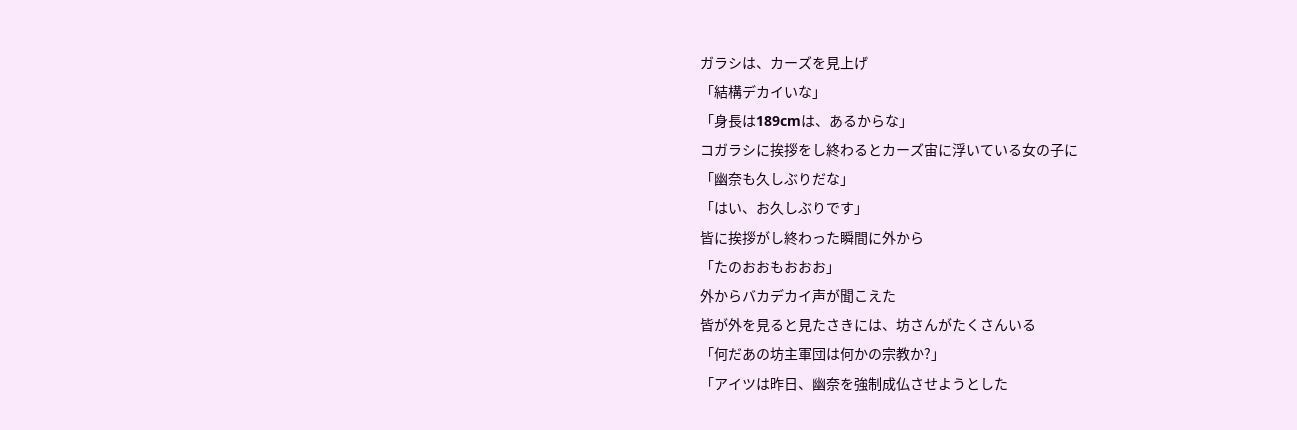ガラシは、カーズを見上げ
「結構デカイいな」
「身長は189cmは、あるからな」
コガラシに挨拶をし終わるとカーズ宙に浮いている女の子に
「幽奈も久しぶりだな」
「はい、お久しぶりです」
皆に挨拶がし終わった瞬間に外から
「たのおおもおおお」
外からバカデカイ声が聞こえた
皆が外を見ると見たさきには、坊さんがたくさんいる
「何だあの坊主軍団は何かの宗教か?」
「アイツは昨日、幽奈を強制成仏させようとした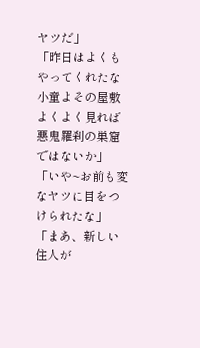ヤツだ」
「昨日はよくもやってくれたな小童よその屋敷よくよく見れば悪鬼羅刹の巣窟ではないか」
「いや~お前も変なヤツに目をつけられたな」
「まあ、新しい住人が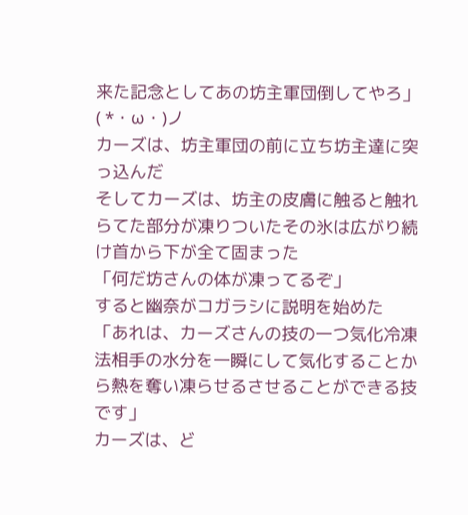来た記念としてあの坊主軍団倒してやろ」( *・ω・)ノ
カーズは、坊主軍団の前に立ち坊主達に突っ込んだ
そしてカーズは、坊主の皮膚に触ると触れらてた部分が凍りついたその氷は広がり続け首から下が全て固まった
「何だ坊さんの体が凍ってるぞ」
すると幽奈がコガラシに説明を始めた
「あれは、カーズさんの技の一つ気化冷凍法相手の水分を一瞬にして気化することから熱を奪い凍らせるさせることができる技です」
カーズは、ど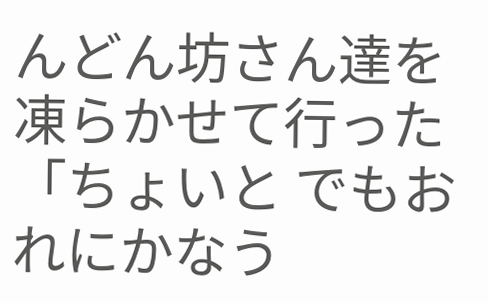んどん坊さん達を凍らかせて行った
「ちょいと でもおれにかなう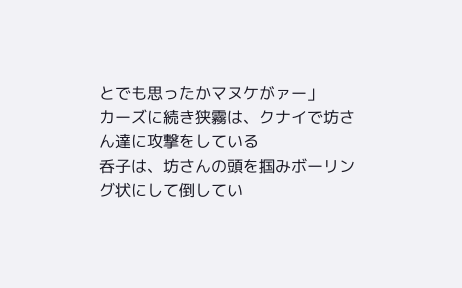とでも思ったかマヌケがァー」
カーズに続き狭霧は、クナイで坊さん達に攻撃をしている
呑子は、坊さんの頭を掴みボーリング状にして倒してい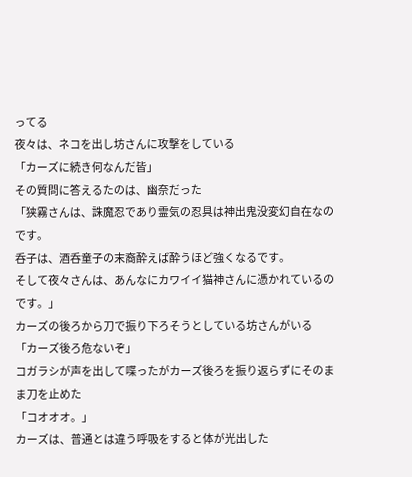ってる
夜々は、ネコを出し坊さんに攻撃をしている
「カーズに続き何なんだ皆」
その質問に答えるたのは、幽奈だった
「狭霧さんは、誅魔忍であり霊気の忍具は神出鬼没変幻自在なのです。
呑子は、酒呑童子の末裔酔えば酔うほど強くなるです。
そして夜々さんは、あんなにカワイイ猫神さんに憑かれているのです。」
カーズの後ろから刀で振り下ろそうとしている坊さんがいる
「カーズ後ろ危ないぞ」
コガラシが声を出して喋ったがカーズ後ろを振り返らずにそのまま刀を止めた
「コオオオ。」
カーズは、普通とは違う呼吸をすると体が光出した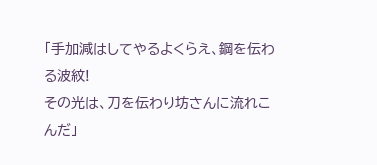「手加減はしてやるよくらえ、鋼を伝わる波紋!
その光は、刀を伝わり坊さんに流れこんだ」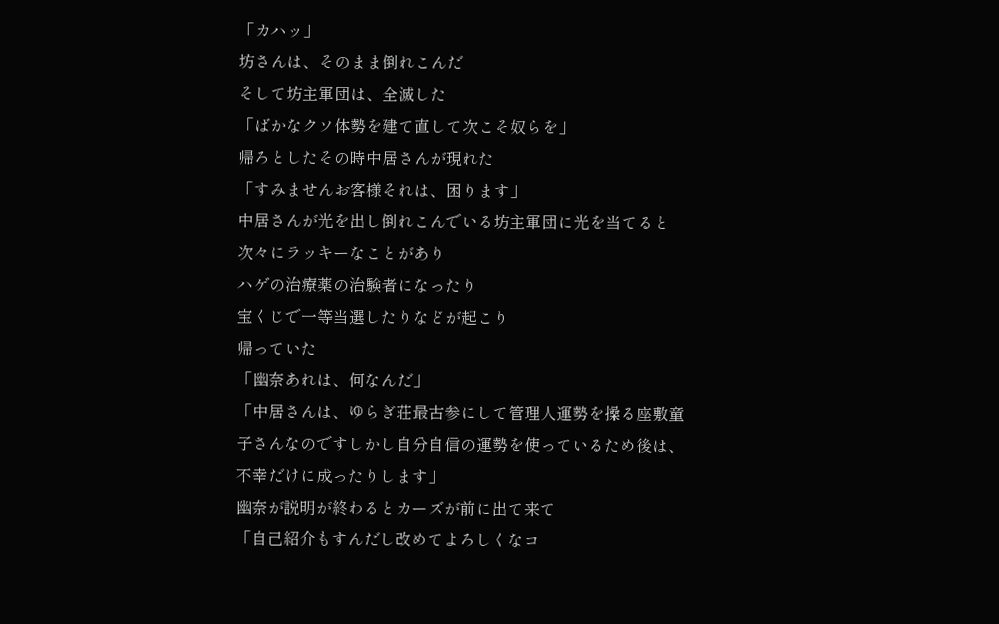「カハッ」
坊さんは、そのまま倒れこんだ
そして坊主軍団は、全滅した
「ばかなクソ体勢を建て直して次こそ奴らを」
帰ろとしたその時中居さんが現れた
「すみませんお客様それは、困ります」
中居さんが光を出し倒れこんでいる坊主軍団に光を当てると
次々にラッキーなことがあり
ハゲの治療薬の治験者になったり
宝くじで一等当選したりなどが起こり
帰っていた
「幽奈あれは、何なんだ」
「中居さんは、ゆらぎ荘最古参にして管理人運勢を操る座敷童子さんなのですしかし自分自信の運勢を使っているため後は、不幸だけに成ったりします」
幽奈が説明が終わるとカーズが前に出て来て
「自己紹介もすんだし改めてよろしくなコ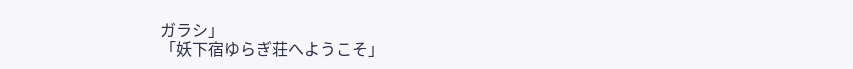ガラシ」
「妖下宿ゆらぎ荘へようこそ」